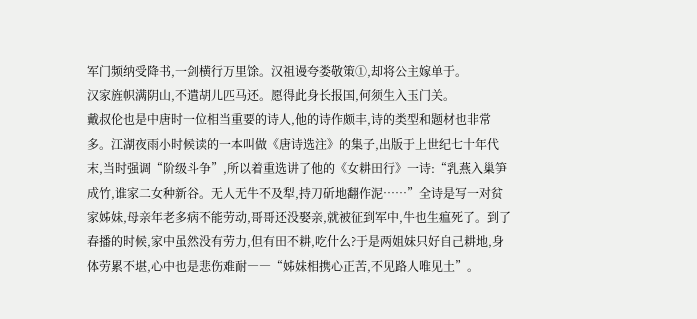军门频纳受降书,一剑横行万里馀。汉祖谩夸娄敬策①,却将公主嫁单于。
汉家旌帜满阴山,不遣胡儿匹马还。愿得此身长报国,何须生入玉门关。
戴叔伦也是中唐时一位相当重要的诗人,他的诗作颇丰,诗的类型和题材也非常多。江湖夜雨小时候读的一本叫做《唐诗选注》的集子,出版于上世纪七十年代末,当时强调“阶级斗争”,所以着重选讲了他的《女耕田行》一诗:“乳燕入巢笋成竹,谁家二女种新谷。无人无牛不及犁,持刀斫地翻作泥……”全诗是写一对贫家姊妹,母亲年老多病不能劳动,哥哥还没娶亲,就被征到军中,牛也生瘟死了。到了春播的时候,家中虽然没有劳力,但有田不耕,吃什么?于是两姐妹只好自己耕地,身体劳累不堪,心中也是悲伤难耐――“姊妹相携心正苦,不见路人唯见土”。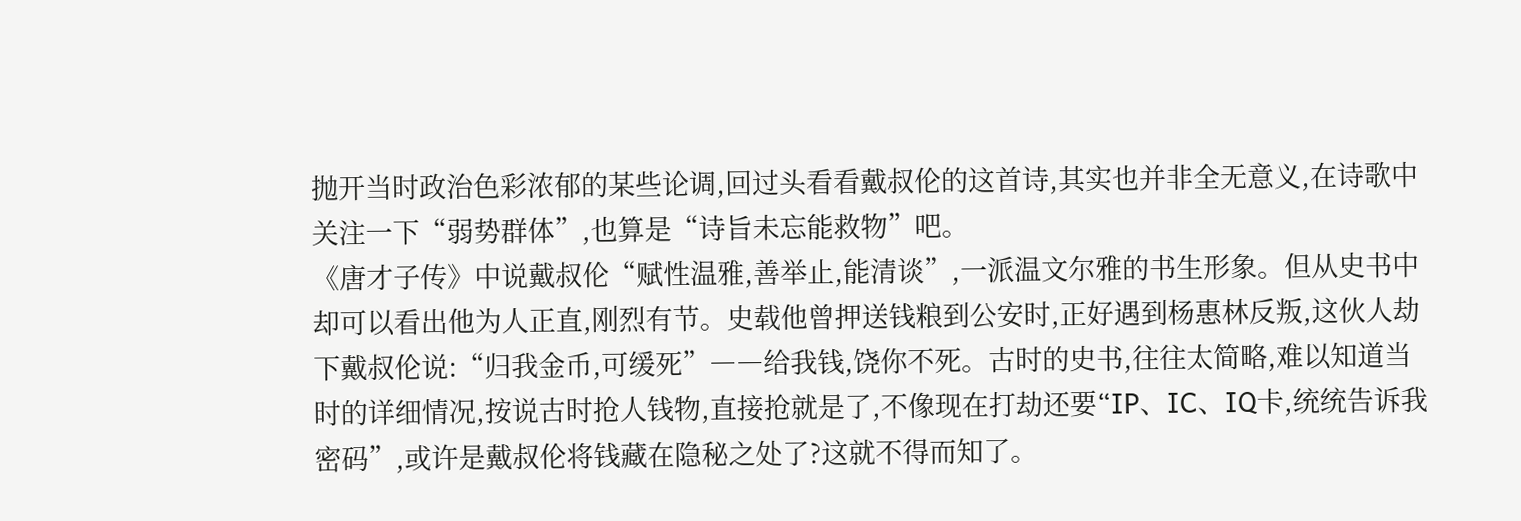抛开当时政治色彩浓郁的某些论调,回过头看看戴叔伦的这首诗,其实也并非全无意义,在诗歌中关注一下“弱势群体”,也算是“诗旨未忘能救物”吧。
《唐才子传》中说戴叔伦“赋性温雅,善举止,能清谈”,一派温文尔雅的书生形象。但从史书中却可以看出他为人正直,刚烈有节。史载他曾押送钱粮到公安时,正好遇到杨惠林反叛,这伙人劫下戴叔伦说:“归我金币,可缓死”――给我钱,饶你不死。古时的史书,往往太简略,难以知道当时的详细情况,按说古时抢人钱物,直接抢就是了,不像现在打劫还要“IP、IC、IQ卡,统统告诉我密码”,或许是戴叔伦将钱藏在隐秘之处了?这就不得而知了。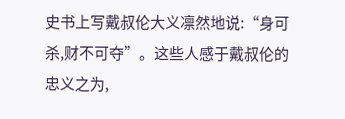史书上写戴叔伦大义凛然地说:“身可杀,财不可夺”。这些人感于戴叔伦的忠义之为,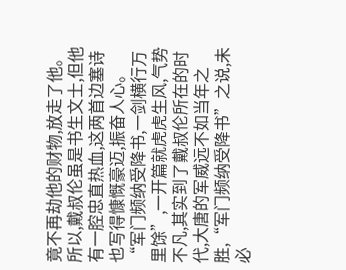竟不再劫他的财物,放走了他。
所以,戴叔伦虽是书生文士,但他有一腔忠直热血,这两首边塞诗也写得慷慨豪迈,振奋人心。“军门频纳受降书,一剑横行万里馀”,一开篇就虎虎生风,气势不凡,其实到了戴叔伦所在的时代,大唐的军威远不如当年之胜,“军门频纳受降书”之说,未必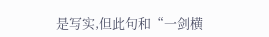是写实,但此句和“一剑横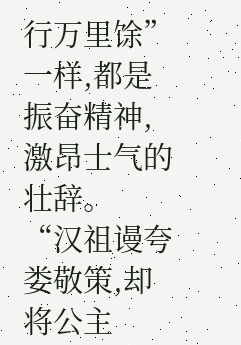行万里馀”一样,都是振奋精神,激昂士气的壮辞。
“汉祖谩夸娄敬策,却将公主